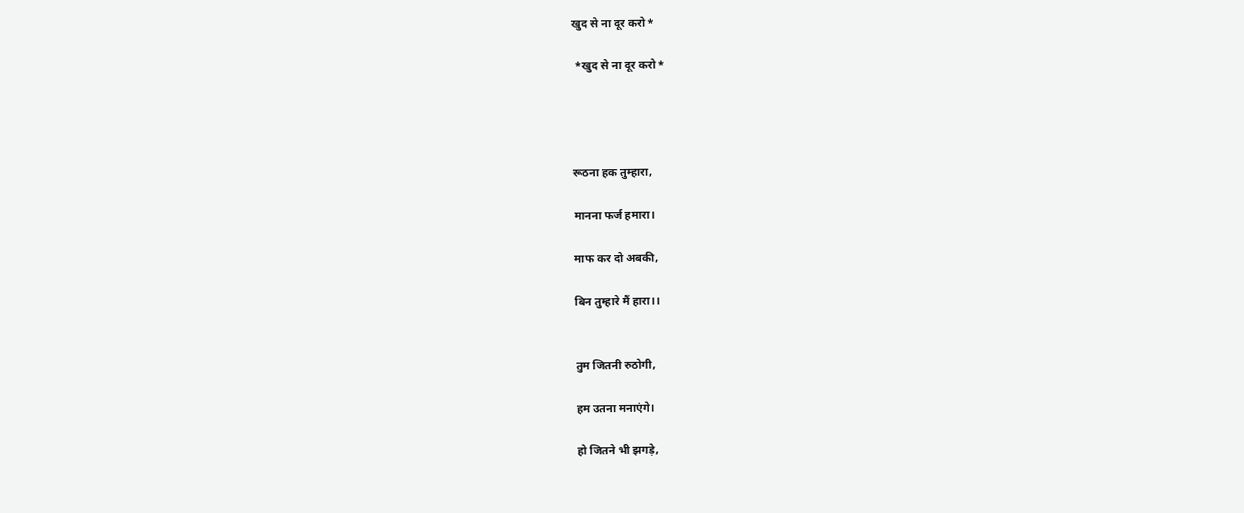खुद से ना दूर करो*

 *खुद से ना दूर करो*




रूठना हक तुम्हारा,

मानना फर्ज हमारा।

माफ कर दो अबकी,

बिन तुम्हारे मैं हारा।।


तुम जितनी रुठोगी,

हम उतना मनाएंगे।

हो जितने भी झगड़े,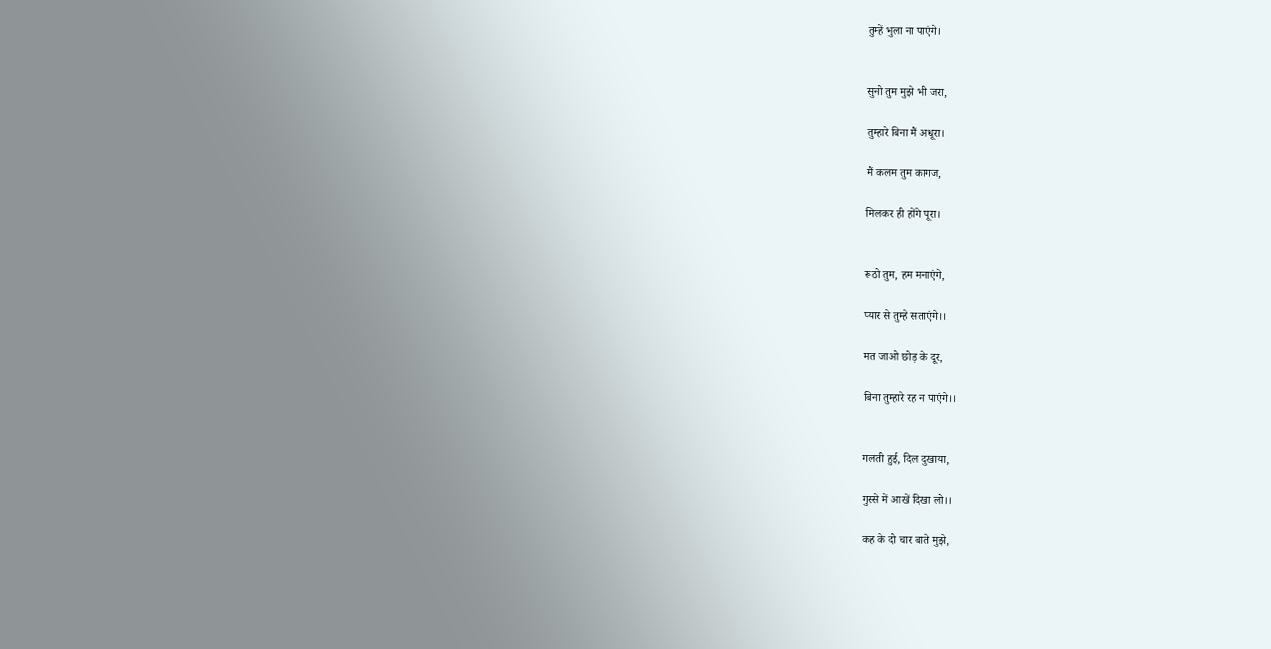तुम्हें भुला ना पाएंगे।


सुनो तुम मुझे भी जरा,

तुम्हारे बिना मैं अधूरा।

मैं कलम तुम कागज,

मिलकर ही होंगे पूरा।


रूठो तुम, हम मनाएंगे,

प्यार से तुम्हे सताएंगे।।

मत जाओ छोड़ के दूर,

बिना तुम्हारे रह न पाएंगे।।


गलती हुई, दिल दुखाया,

गुस्से में आखें दिखा लो।।

कह के दो चार बाते मुझे,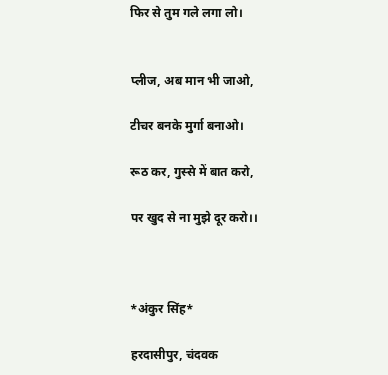फिर से तुम गले लगा लो।


प्लीज, अब मान भी जाओ,

टीचर बनके मुर्गा बनाओ।

रूठ कर, गुस्से में बात करो,

पर खुद से ना मुझे दूर करो।।



*अंकुर सिंह*

हरदासीपुर, चंदवक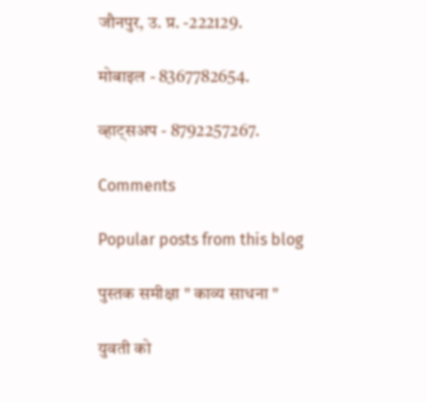जौनपुर, उ. प्र. -222129.

मोबाइल - 8367782654.

व्हाट्सअप - 8792257267.

Comments

Popular posts from this blog

पुस्तक समीक्षा " काव्य साधना "

युवती को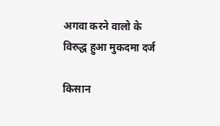अगवा करने वालो के विरुद्ध हुआ मुकदमा दर्ज

किसान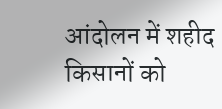आंदोलन में शहीद किसानों को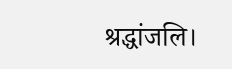श्रद्धांजलि।